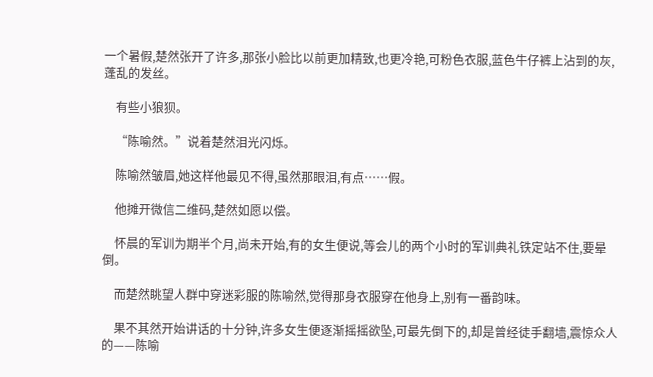一个暑假,楚然张开了许多,那张小脸比以前更加精致,也更冷艳,可粉色衣服,蓝色牛仔裤上沾到的灰,蓬乱的发丝。

    有些小狼狈。

    “陈喻然。”说着楚然泪光闪烁。

    陈喻然皱眉,她这样他最见不得,虽然那眼泪,有点……假。

    他摊开微信二维码,楚然如愿以偿。

    怀晨的军训为期半个月,尚未开始,有的女生便说,等会儿的两个小时的军训典礼铁定站不住,要晕倒。

    而楚然眺望人群中穿迷彩服的陈喻然,觉得那身衣服穿在他身上,别有一番韵味。

    果不其然开始讲话的十分钟,许多女生便逐渐摇摇欲坠,可最先倒下的,却是曾经徒手翻墙,震惊众人的——陈喻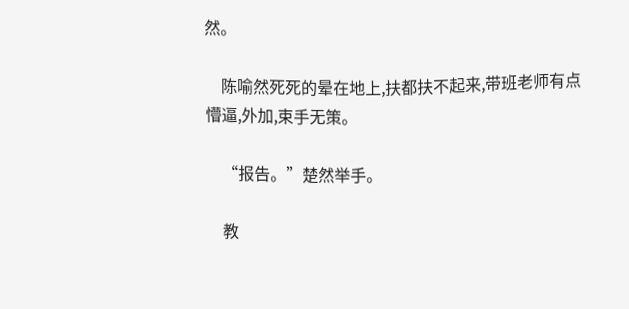然。

    陈喻然死死的晕在地上,扶都扶不起来,带班老师有点懵逼,外加,束手无策。

    “报告。”楚然举手。

    教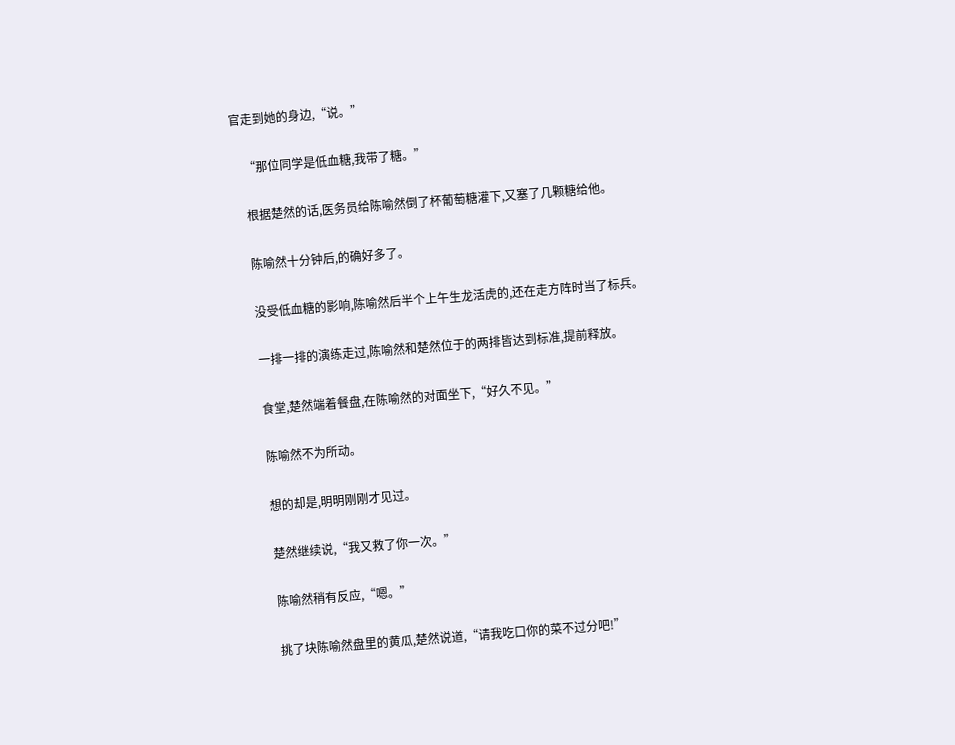官走到她的身边,“说。”

    “那位同学是低血糖,我带了糖。”

    根据楚然的话,医务员给陈喻然倒了杯葡萄糖灌下,又塞了几颗糖给他。

    陈喻然十分钟后,的确好多了。

    没受低血糖的影响,陈喻然后半个上午生龙活虎的,还在走方阵时当了标兵。

    一排一排的演练走过,陈喻然和楚然位于的两排皆达到标准,提前释放。

    食堂,楚然端着餐盘,在陈喻然的对面坐下,“好久不见。”

    陈喻然不为所动。

    想的却是,明明刚刚才见过。

    楚然继续说,“我又救了你一次。”

    陈喻然稍有反应,“嗯。”

    挑了块陈喻然盘里的黄瓜,楚然说道,“请我吃口你的菜不过分吧!”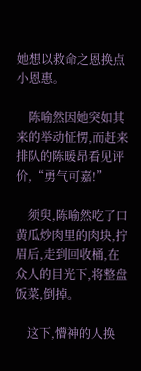她想以救命之恩换点小恩惠。

    陈喻然因她突如其来的举动怔愣,而赶来排队的陈暖昂看见评价,“勇气可嘉!”

    须臾,陈喻然吃了口黄瓜炒肉里的肉块,拧眉后,走到回收桶,在众人的目光下,将整盘饭菜,倒掉。

    这下,懵神的人换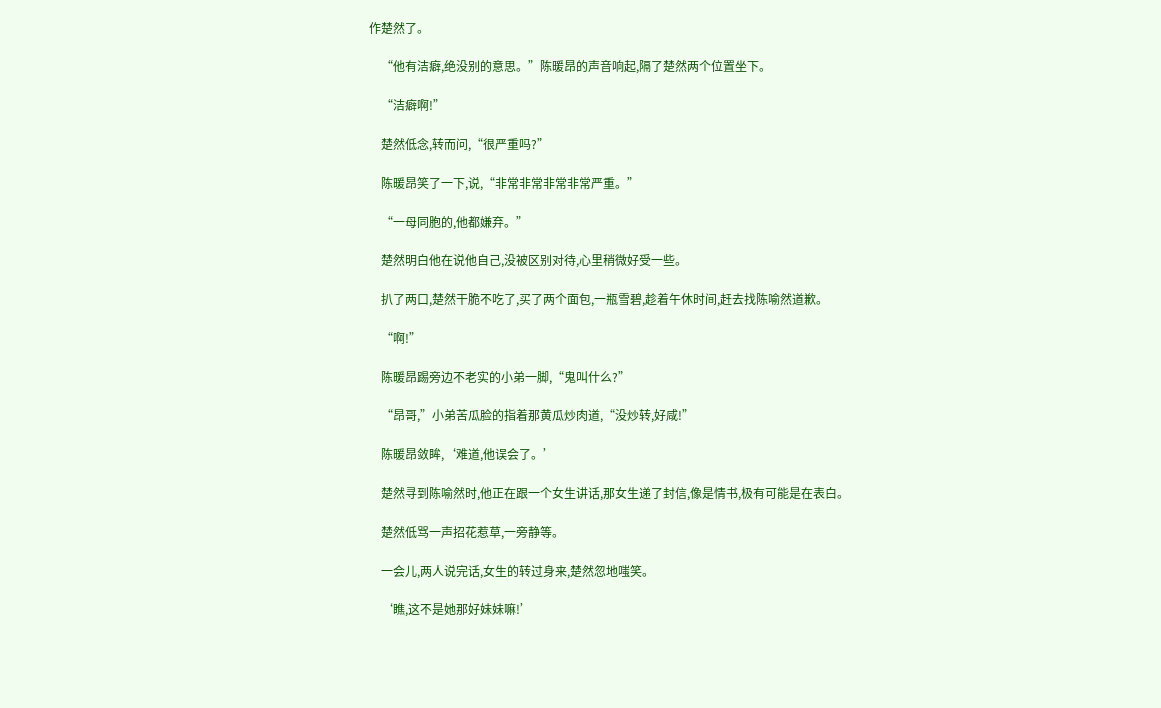作楚然了。

    “他有洁癖,绝没别的意思。”陈暖昂的声音响起,隔了楚然两个位置坐下。

    “洁癖啊!”

    楚然低念,转而问,“很严重吗?”

    陈暖昂笑了一下,说,“非常非常非常非常严重。”

    “一母同胞的,他都嫌弃。”

    楚然明白他在说他自己,没被区别对待,心里稍微好受一些。

    扒了两口,楚然干脆不吃了,买了两个面包,一瓶雪碧,趁着午休时间,赶去找陈喻然道歉。

    “啊!”

    陈暖昂踢旁边不老实的小弟一脚,“鬼叫什么?”

    “昂哥,”小弟苦瓜脸的指着那黄瓜炒肉道,“没炒转,好咸!”

    陈暖昂敛眸,‘难道,他误会了。’

    楚然寻到陈喻然时,他正在跟一个女生讲话,那女生递了封信,像是情书,极有可能是在表白。

    楚然低骂一声招花惹草,一旁静等。

    一会儿,两人说完话,女生的转过身来,楚然忽地嗤笑。

    ‘瞧,这不是她那好妹妹嘛!’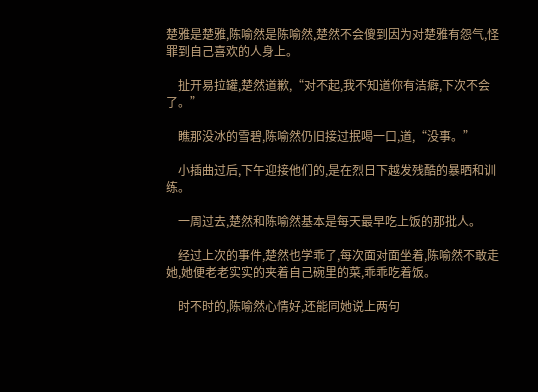楚雅是楚雅,陈喻然是陈喻然,楚然不会傻到因为对楚雅有怨气,怪罪到自己喜欢的人身上。

    扯开易拉罐,楚然道歉,“对不起,我不知道你有洁癖,下次不会了。”

    瞧那没冰的雪碧,陈喻然仍旧接过抿喝一口,道,“没事。”

    小插曲过后,下午迎接他们的,是在烈日下越发残酷的暴晒和训练。

    一周过去,楚然和陈喻然基本是每天最早吃上饭的那批人。

    经过上次的事件,楚然也学乖了,每次面对面坐着,陈喻然不敢走她,她便老老实实的夹着自己碗里的菜,乖乖吃着饭。

    时不时的,陈喻然心情好,还能同她说上两句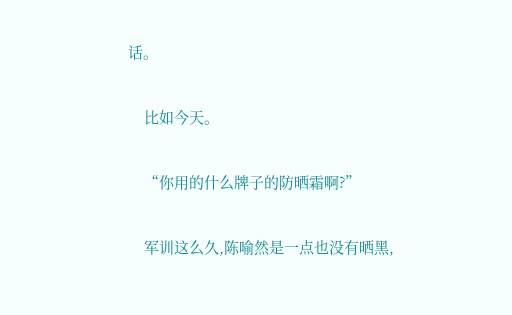话。

    比如今天。

    “你用的什么牌子的防晒霜啊?”

    军训这么久,陈喻然是一点也没有晒黑,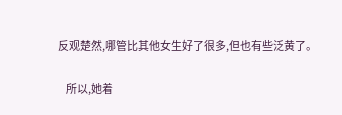反观楚然,哪管比其他女生好了很多,但也有些泛黄了。

    所以,她着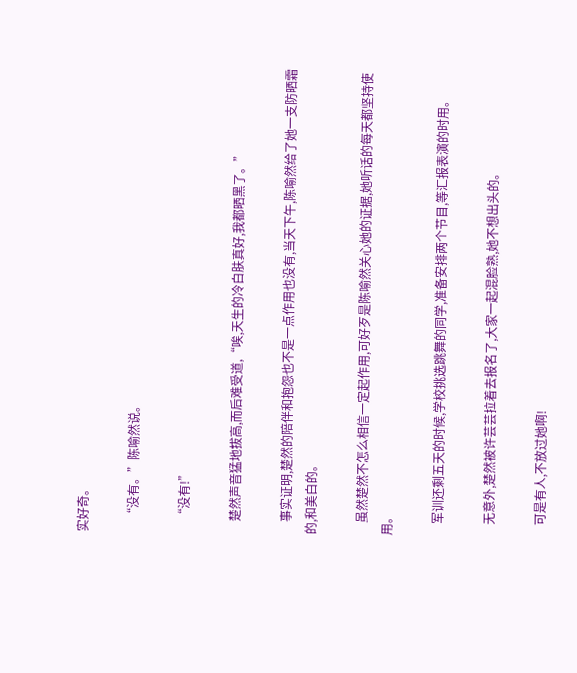实好奇。

    “没有。”陈喻然说。

    “没有!”

    楚然声音猛地拔高,而后难受道,“唉,天生的冷白肤真好,我都晒黑了。”

    事实证明,楚然的陪伴和抱怨也不是一点作用也没有,当天下午,陈喻然给了她一支防晒霜的,和美白的。

    虽然楚然不怎么相信一定起作用,可好歹是陈喻然关心她的证据,她听话的每天都坚持使用。

    军训还剩五天的时候,学校挑选跳舞的同学,准备安排两个节目,等汇报表演的时用。

    无意外,楚然被许芸芸拉着去报名了,大家一起混脸熟,她不想出头的。

    可是有人,不放过她啊!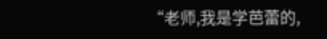“老师,我是学芭蕾的,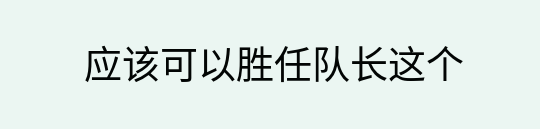应该可以胜任队长这个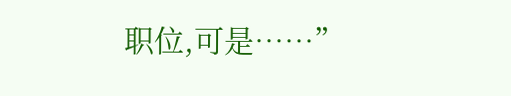职位,可是……”